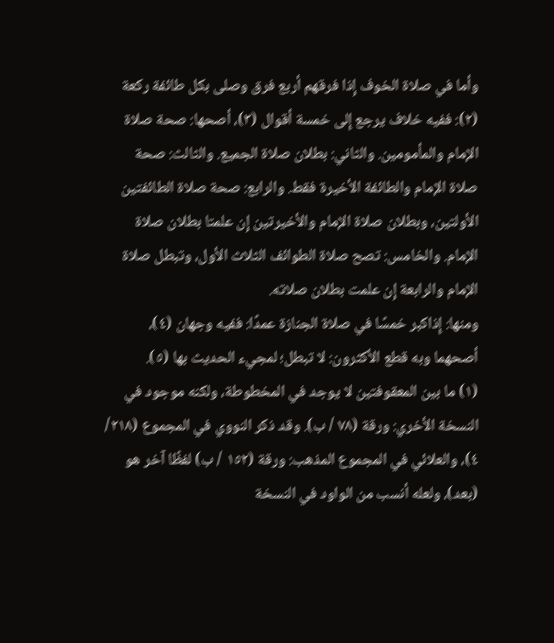وأما في صلاة الخوف إِذا فرقهم أربع فرق وصلى بكل طائفة ركعة (٢): ففيه خلاف يرجع إِلى خمسة أقوال (٣)، أصحها: صحة صلاة الإمام والمأمومين. والثاني: بطلان صلاة الجميع. والثالث: صحة صلاة الإمام والطائفة الأخيرة فقط. والرابع: صحة صلاة الطائفتين الأولتين، وبطلان صلاة الإمام والأخيرتين إِن علمتا بطلان صلاة الإمام. والخامس: تصح صلاة الطوائف الثلاث الأول، وتبطل صلاة الإمام والرابعة إِن علمت بطلان صلاته.
ومنها: إِذاكبر خمسًا في صلاة الجنازة عمدًا: ففيه وجهان (٤)، أصحهما وبه قطع الأكثرون: لا تبطل؛ لمجيء الحديث بها (٥).
(١) ما بين المعقوفتين لا يوجد في المخطوطة، ولكنه موجود في النسخة الأخري: ورقة (٧٨ / ب). وقد ذكر النووي في المجموع (٢١٨/ ٤)، والعلائي في المجموع المذهب: ورقة (١٥٢ / ب) لفظًا آخر هو (بعد)، ولعله أنسب من الواود في النسخة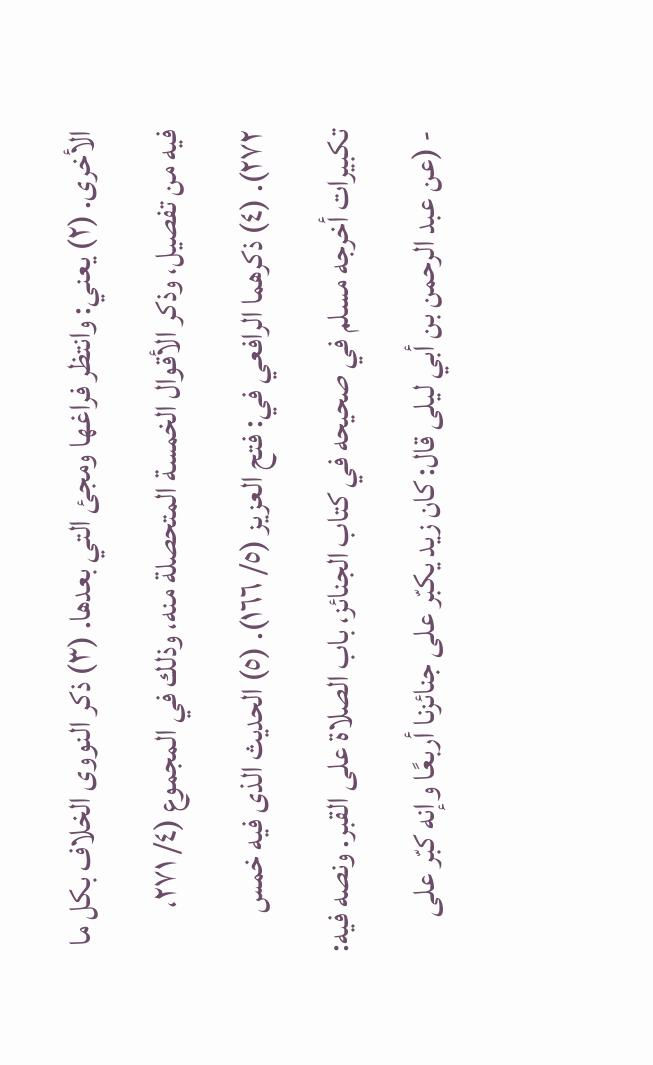الأخرى. (٢) يعني: وانتظر فراغها ومجئ التي بعدها. (٣) ذكر النووى الخلاف بكل ما فيه من تفصيل، وذكر الأقوال الخمسة المتحصلة منه، وذلك في المجموع (٤/ ٢٧١، ٢٧٢). (٤) ذكرهما الرافعي في: فتح العزيز (٥/ ١٦٦). (٥) الحديث الذى فيه خمس تكبيرات أخرجه مسلم في صحيحه في كتاب الجنائز، باب الصلاة على القبر. ونصه فيه: - (عن عبد الرحمن بن أبي ليلى قال: كان زيد يكبّر على جنائزنا أربعًا وإنه كبّر على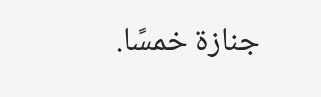جنازة خمسًا.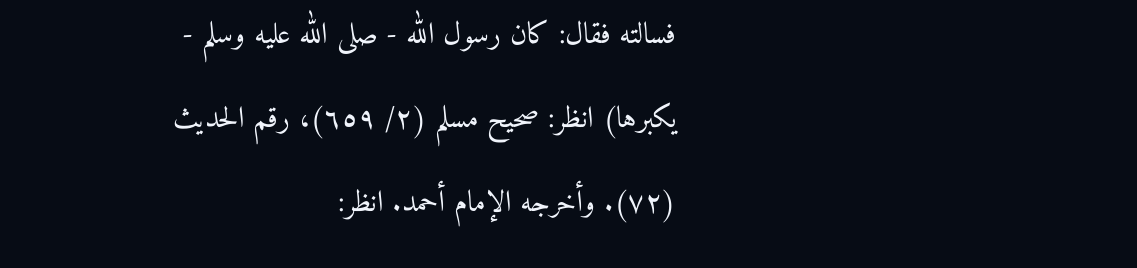فسالته فقال: كان رسول الله - صلى الله عليه وسلم - يكبرها) انظر: صحيح مسلم (٢/ ٦٥٩)، رقم الحديث (٧٢). وأخرجه الإمام أحمد. انظر: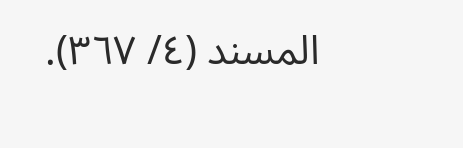المسند (٤/ ٣٦٧).